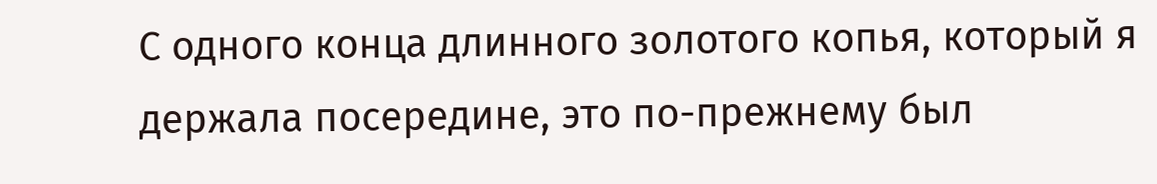С одного конца длинного золотого копья, который я держала посередине, это по-прежнему был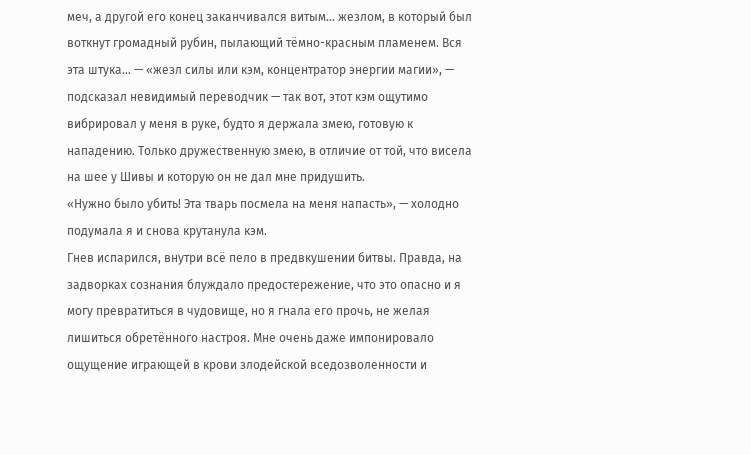меч, а другой его конец заканчивался витым… жезлом, в который был воткнут громадный рубин, пылающий тёмно-красным пламенем. Вся эта штука… — «жезл силы или кэм, концентратор энергии магии», — подсказал невидимый переводчик — так вот, этот кэм ощутимо вибрировал у меня в руке, будто я держала змею, готовую к нападению. Только дружественную змею, в отличие от той, что висела на шее у Шивы и которую он не дал мне придушить.
«Нужно было убить! Эта тварь посмела на меня напасть», — холодно подумала я и снова крутанула кэм.
Гнев испарился, внутри всё пело в предвкушении битвы. Правда, на задворках сознания блуждало предостережение, что это опасно и я могу превратиться в чудовище, но я гнала его прочь, не желая лишиться обретённого настроя. Мне очень даже импонировало ощущение играющей в крови злодейской вседозволенности и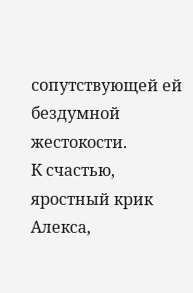сопутствующей ей бездумной жестокости.
К счастью, яростный крик Алекса,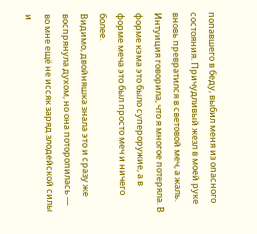попавшего в беду, выбил меня из опасного состояния. Причудливый жезл в моей руке вновь превратился в световой меч, а жаль. Интуиция говорила, что я многое потеряла. В форме кэма это было супероружие, а в форме меча это был просто меч и ничего более.
Видимо, двойняшка знала это и сразу же воспрянула духом, но она поторопилась — во мне ещё не иссяк заряд злодейской силы и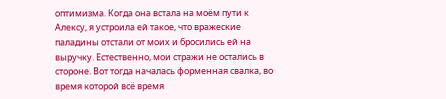оптимизма. Когда она встала на моём пути к Алексу, я устроила ей такое, что вражеские паладины отстали от моих и бросились ей на выручку. Естественно, мои стражи не остались в стороне. Вот тогда началась форменная свалка, во время которой всё время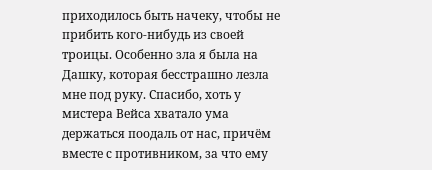приходилось быть начеку, чтобы не прибить кого-нибудь из своей троицы. Особенно зла я была на Дашку, которая бесстрашно лезла мне под руку. Спасибо, хоть у мистера Вейса хватало ума держаться поодаль от нас, причём вместе с противником, за что ему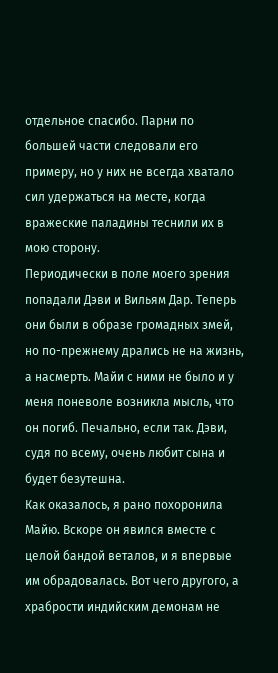отдельное спасибо. Парни по большей части следовали его примеру, но у них не всегда хватало сил удержаться на месте, когда вражеские паладины теснили их в мою сторону.
Периодически в поле моего зрения попадали Дэви и Вильям Дар. Теперь они были в образе громадных змей, но по-прежнему дрались не на жизнь, а насмерть. Майи с ними не было и у меня поневоле возникла мысль, что он погиб. Печально, если так. Дэви, судя по всему, очень любит сына и будет безутешна.
Как оказалось, я рано похоронила Майю. Вскоре он явился вместе с целой бандой веталов, и я впервые им обрадовалась. Вот чего другого, а храбрости индийским демонам не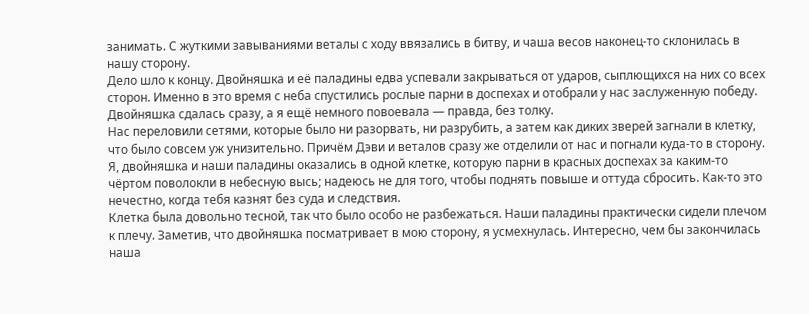занимать. С жуткими завываниями веталы с ходу ввязались в битву, и чаша весов наконец-то склонилась в нашу сторону.
Дело шло к концу. Двойняшка и её паладины едва успевали закрываться от ударов, сыплющихся на них со всех сторон. Именно в это время с неба спустились рослые парни в доспехах и отобрали у нас заслуженную победу.
Двойняшка сдалась сразу, а я ещё немного повоевала — правда, без толку.
Нас переловили сетями, которые было ни разорвать, ни разрубить, а затем как диких зверей загнали в клетку, что было совсем уж унизительно. Причём Дэви и веталов сразу же отделили от нас и погнали куда-то в сторону. Я, двойняшка и наши паладины оказались в одной клетке, которую парни в красных доспехах за каким-то чёртом поволокли в небесную высь; надеюсь не для того, чтобы поднять повыше и оттуда сбросить. Как-то это нечестно, когда тебя казнят без суда и следствия.
Клетка была довольно тесной, так что было особо не разбежаться. Наши паладины практически сидели плечом к плечу. Заметив, что двойняшка посматривает в мою сторону, я усмехнулась. Интересно, чем бы закончилась наша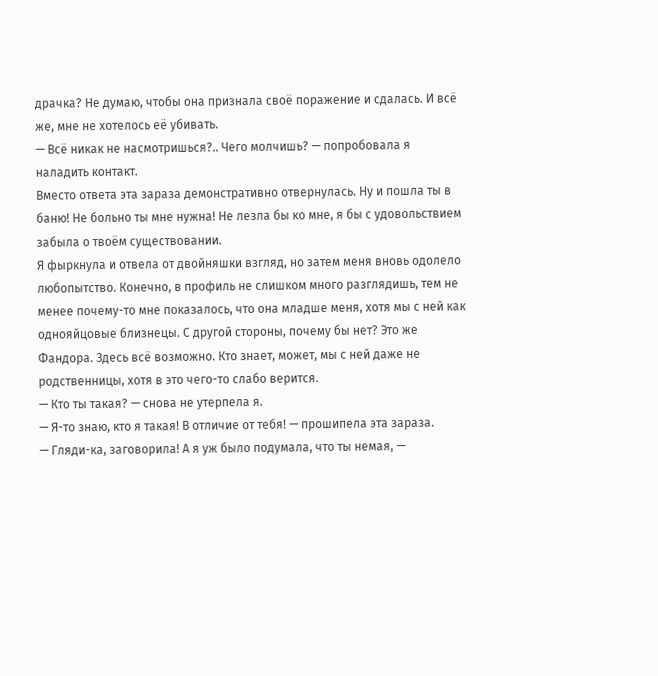драчка? Не думаю, чтобы она признала своё поражение и сдалась. И всё же, мне не хотелось её убивать.
— Всё никак не насмотришься?.. Чего молчишь? — попробовала я наладить контакт.
Вместо ответа эта зараза демонстративно отвернулась. Ну и пошла ты в баню! Не больно ты мне нужна! Не лезла бы ко мне, я бы с удовольствием забыла о твоём существовании.
Я фыркнула и отвела от двойняшки взгляд, но затем меня вновь одолело любопытство. Конечно, в профиль не слишком много разглядишь, тем не менее почему-то мне показалось, что она младше меня, хотя мы с ней как однояйцовые близнецы. С другой стороны, почему бы нет? Это же Фандора. Здесь всё возможно. Кто знает, может, мы с ней даже не родственницы, хотя в это чего-то слабо верится.
— Кто ты такая? — снова не утерпела я.
— Я-то знаю, кто я такая! В отличие от тебя! — прошипела эта зараза.
— Гляди-ка, заговорила! А я уж было подумала, что ты немая, —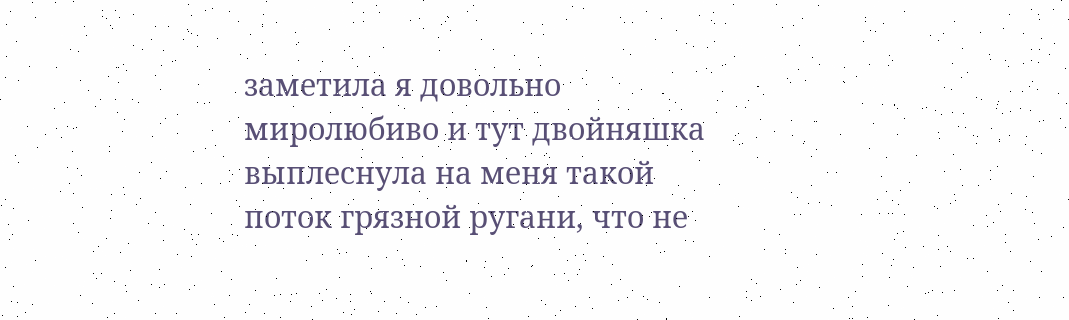заметила я довольно миролюбиво и тут двойняшка выплеснула на меня такой поток грязной ругани, что не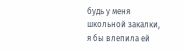будь у меня школьной закалки, я бы влепила ей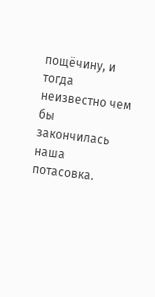пощёчину, и тогда неизвестно чем бы закончилась наша потасовка.